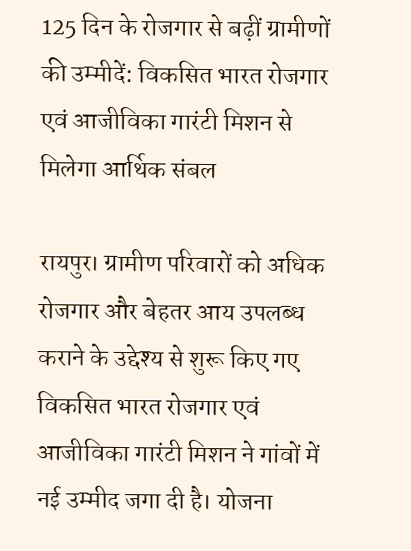125 दिन के रोजगार से बढ़ीं ग्रामीणों की उम्मीदें: विकसित भारत रोजगार एवं आजीविका गारंटी मिशन से मिलेगा आर्थिक संबल

रायपुर। ग्रामीण परिवारों को अधिक रोजगार और बेहतर आय उपलब्ध कराने के उद्देश्य से शुरू किए गए विकसित भारत रोजगार एवं आजीविका गारंटी मिशन ने गांवों में नई उम्मीद जगा दी है। योजना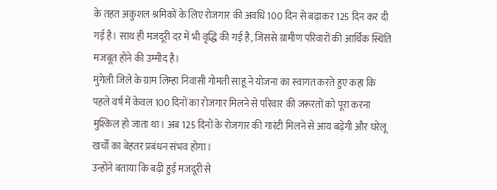के तहत अकुशल श्रमिकों के लिए रोजगार की अवधि 100 दिन से बढ़ाकर 125 दिन कर दी गई है। साथ ही मजदूरी दर में भी वृद्धि की गई है, जिससे ग्रामीण परिवारों की आर्थिक स्थिति मजबूत होने की उम्मीद है।
मुंगेली जिले के ग्राम लिम्हा निवासी गोमती साहू ने योजना का स्वागत करते हुए कहा कि पहले वर्ष में केवल 100 दिनों का रोजगार मिलने से परिवार की जरूरतों को पूरा करना मुश्किल हो जाता था। अब 125 दिनों के रोजगार की गारंटी मिलने से आय बढ़ेगी और घरेलू खर्चों का बेहतर प्रबंधन संभव होगा।
उन्होंने बताया कि बढ़ी हुई मजदूरी से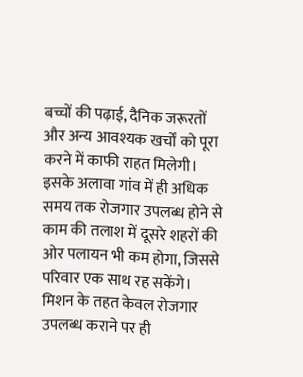बच्चों की पढ़ाई, दैनिक जरूरतों और अन्य आवश्यक खर्चों को पूरा करने में काफी राहत मिलेगी। इसके अलावा गांव में ही अधिक समय तक रोजगार उपलब्ध होने से काम की तलाश में दूसरे शहरों की ओर पलायन भी कम होगा, जिससे परिवार एक साथ रह सकेंगे।
मिशन के तहत केवल रोजगार उपलब्ध कराने पर ही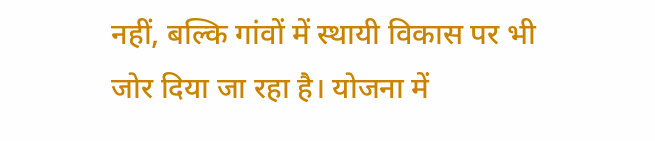नहीं, बल्कि गांवों में स्थायी विकास पर भी जोर दिया जा रहा है। योजना में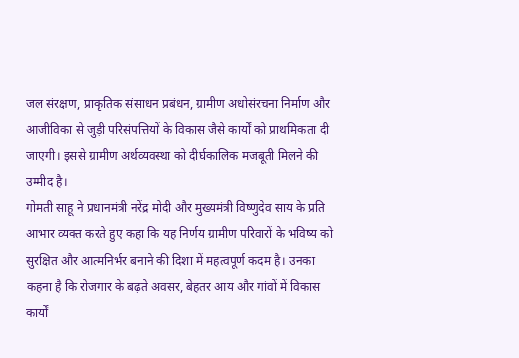जल संरक्षण, प्राकृतिक संसाधन प्रबंधन, ग्रामीण अधोसंरचना निर्माण और आजीविका से जुड़ी परिसंपत्तियों के विकास जैसे कार्यों को प्राथमिकता दी जाएगी। इससे ग्रामीण अर्थव्यवस्था को दीर्घकालिक मजबूती मिलने की उम्मीद है।
गोमती साहू ने प्रधानमंत्री नरेंद्र मोदी और मुख्यमंत्री विष्णुदेव साय के प्रति आभार व्यक्त करते हुए कहा कि यह निर्णय ग्रामीण परिवारों के भविष्य को सुरक्षित और आत्मनिर्भर बनाने की दिशा में महत्वपूर्ण कदम है। उनका कहना है कि रोजगार के बढ़ते अवसर, बेहतर आय और गांवों में विकास कार्यों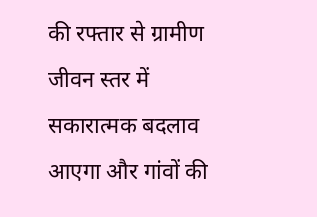की रफ्तार से ग्रामीण जीवन स्तर में सकारात्मक बदलाव आएगा और गांवों की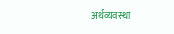अर्थव्यवस्था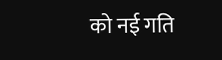को नई गति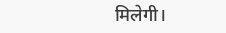मिलेगी।